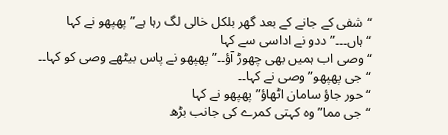“شفی کے جانے کے بعد گھر بلکل خالی لگ رہا ہے” پھپھو نے کہا
“ہاں۔۔۔” ددو نے اداسی سے کہا
“وصی اب ہمیں بھی چھوڑ آؤ۔۔” پھپھو نے پاس بیٹھے وصی کو کہا۔۔
“جی پھپھو” وصی نے کہا۔۔
“حور جاؤ سامان اٹھاؤ” پھپھو نے کہا
“جی مما” وہ کہتی کمرے کی جانب بڑھ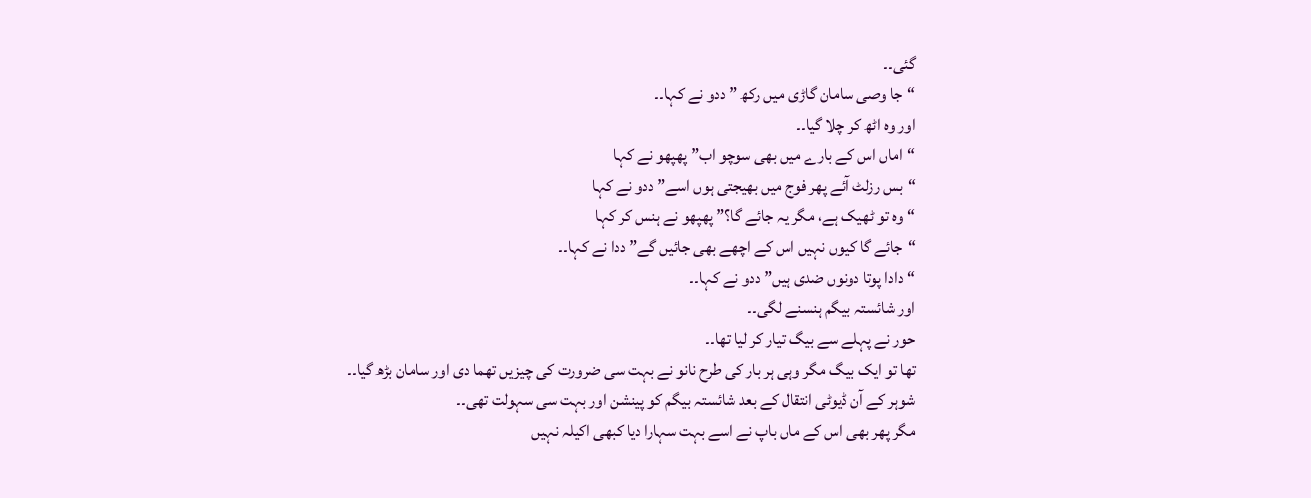گئی۔۔
“جا وصی سامان گاڑی میں رکھ ” ددو نے کہا۔۔
اور وہ اٹھ کر چلا گیا۔۔
“اماں اس کے بارے میں بھی سوچو اب” پھپھو نے کہا
“بس رزلٹ آئے پھر فوج میں بھیجتی ہوں اسے” ددو نے کہا
“وہ تو ٹھیک ہے، مگر یہ جائے گا؟” پھپھو نے ہنس کر کہا
“جائے گا کیوں نہیں اس کے اچھے بھی جائیں گے” ددا نے کہا۔۔
“دادا پوتا دونوں ضدی ہیں” ددو نے کہا۔۔
اور شائستہ بیگم ہنسنے لگی۔۔
حور نے پہلے سے بیگ تیار کر لیا تھا۔۔
تھا تو ایک بیگ مگر وہی ہر بار کی طرح نانو نے بہت سی ضرورت کی چیزیں تھما دی اور سامان بڑھ گیا۔۔
شوہر کے آن ڈیوٹی انتقال کے بعد شائستہ بیگم کو پینشن اور بہت سی سہولت تھی۔۔
مگر پھر بھی اس کے ماں باپ نے اسے بہت سہارا دیا کبھی اکیلہ نہیں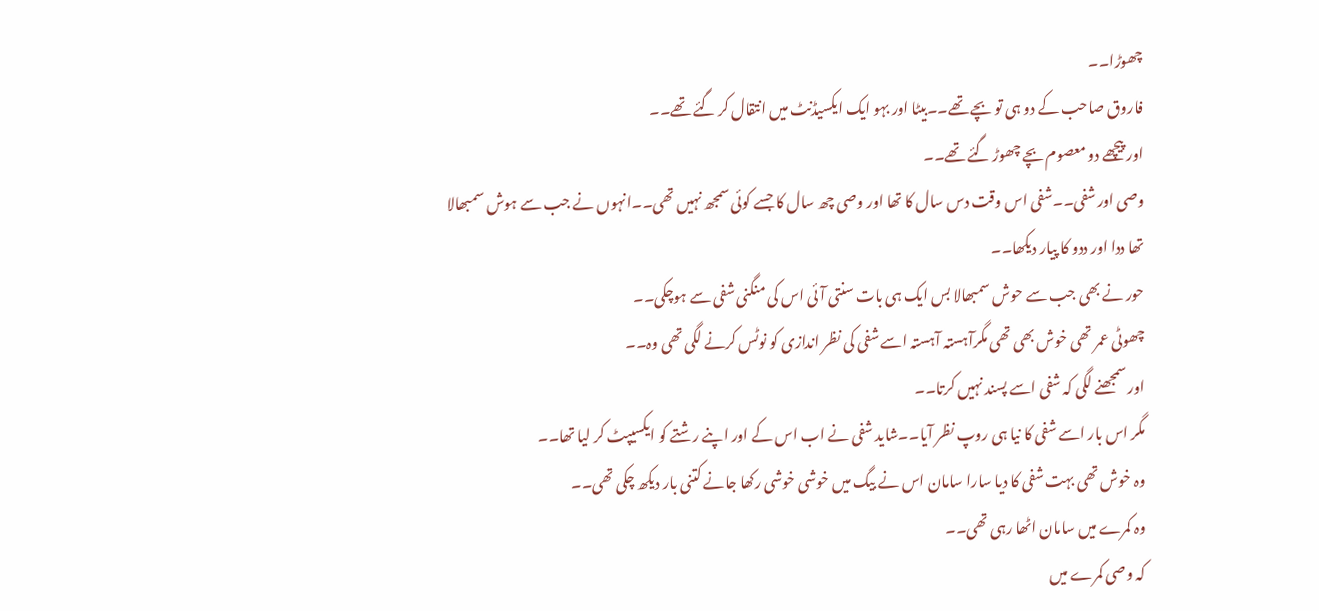چھوڑا۔۔
فاروق صاحب کے دو ہی تو بچے تھے۔۔بیٹا اور بہو ایک ایکسیڈنٹ میں انتقال کر گئے تھے۔۔
اور پیچھے دو معصوم بچے چھوڑ گئے تھے۔۔
وصی اور شفی۔۔شفی اس وقت دس سال کا تھا اور وصی چھ سال کا جسے کوئی سمجھ نہیں تھی۔۔انہوں نے جب سے ہوش سمبھالا تھا ددا اور ددو کا پیار دیکھا۔۔
حور نے بھی جب سے حوش سمبھالا بس ایک ہی بات سنتی آئی اس کی منگنی شفی سے ہوچکی۔۔
چھوٹی عمر تھی خوش بھی تھی مگرآہستہ آہستہ اسے شفی کی نظر اندازی کو نوٹس کرنے لگی تھی وہ۔۔
اور سمجھنے لگی کہ شفی اسے پسند نہیں کرتا۔۔
مگر اس بار اسے شفی کا نیا ہی روپ نظر آیا۔۔شاید شفی نے اب اس کے اور اپنے رشتے کو ایکسیپٹ کر لیا تھا۔۔
وہ خوش تھی بہت شفی کا دیا سارا سامان اس نے بیگ میں خوشی خوشی رکھا جانے کتنی بار دیکھ چکی تھی۔۔
وہ کمرے میں سامان اٹھا رہی تھی۔۔
کہ وصی کمرے میں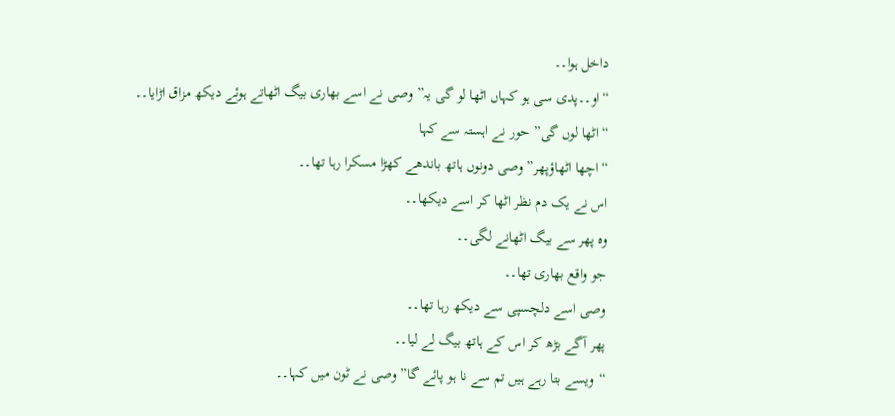داخل ہوا۔۔
“او۔۔پدی سی ہو کہاں اٹھا لو گی یہ” وصی نے اسے بھاری بیگ اٹھاتے ہوئے دیکھ مزاق اڑایا۔۔
“اٹھا لوں گی” حور نے اہستہ سے کہا
“اچھا اٹھاؤپھر” وصی دونوں ہاتھ باندھے کھڑا مسکرا رہا تھا۔۔
اس نے یک دم نظر اٹھا کر اسے دیکھا۔۔
وہ پھر سے بیگ اٹھانے لگی۔۔
جو واقع بھاری تھا۔۔
وصی اسے دلچسپی سے دیکھ رہا تھا۔۔
پھر آگے بڑھ کر اس کے ہاتھ بیگ لے لیا۔۔
“ویسے بتا رہے ہیں تم سے نا ہو پائے گا” وصی نے ٹون میں کہا۔۔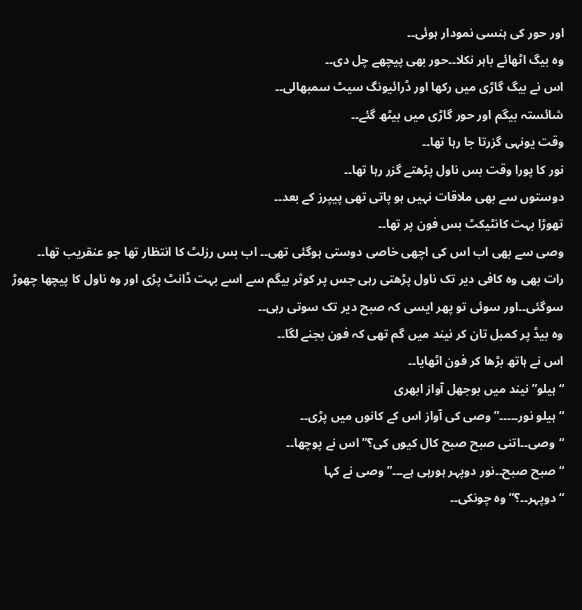اور حور کی ہنسی نمودار ہوئی۔۔
وہ بیگ اٹھائے باہر نکلا۔۔حور بھی پیچھے چل دی۔۔
اس نے بیگ گاڑی میں رکھا اور ڈرائیونگ سیٹ سمبھالی۔۔
شائستہ بیگم اور حور گاڑی میں بیٹھ گئے۔۔
وقت یونہی گزرتا جا رہا تھا۔۔
نور کا پورا وقت بس ناول پڑھتے گزر رہا تھا۔۔
دوستوں سے بھی ملاقات نہیں ہو پاتی تھی پیپرز کے بعد۔۔
تھوڑا بہت کانٹیکٹ بس فون پر تھا۔۔
وصی سے بھی اب اس کی اچھی خاصی دوستی ہوگئی تھی۔۔ اب بس رزلٹ کا انتظار تھا جو عنقریب تھا۔۔
رات بھی وہ کافی دیر تک ناول پڑھتی رہی جس پر کوثر بیگم سے اسے بہت ڈانٹ پڑی اور وہ ناول کا پیچھا چھوڑ سوگئی۔۔اور سوئی تو پھر ایسی کہ صبح دیر تک سوتی رہی۔۔
وہ بیڈ پر کمبل تان کر نیند میں گم تھی کہ فون بجنے لگا۔۔
اس نے ہاتھ بڑھا کر فون اٹھایا۔۔
“ہیلو” نیند میں بوجھل آواز ابھری
“ہیلو نور۔۔۔۔۔” وصی کی آواز اس کے کانوں میں پڑی۔۔
“وصی۔۔اتنی صبح صبح کال کیوں کی؟” اس نے پوچھا۔۔
“صبح صبح۔۔نور دوپہر ہورہی ہے۔۔۔” وصی نے کہا
“دوپہر۔۔؟” وہ چونکی۔۔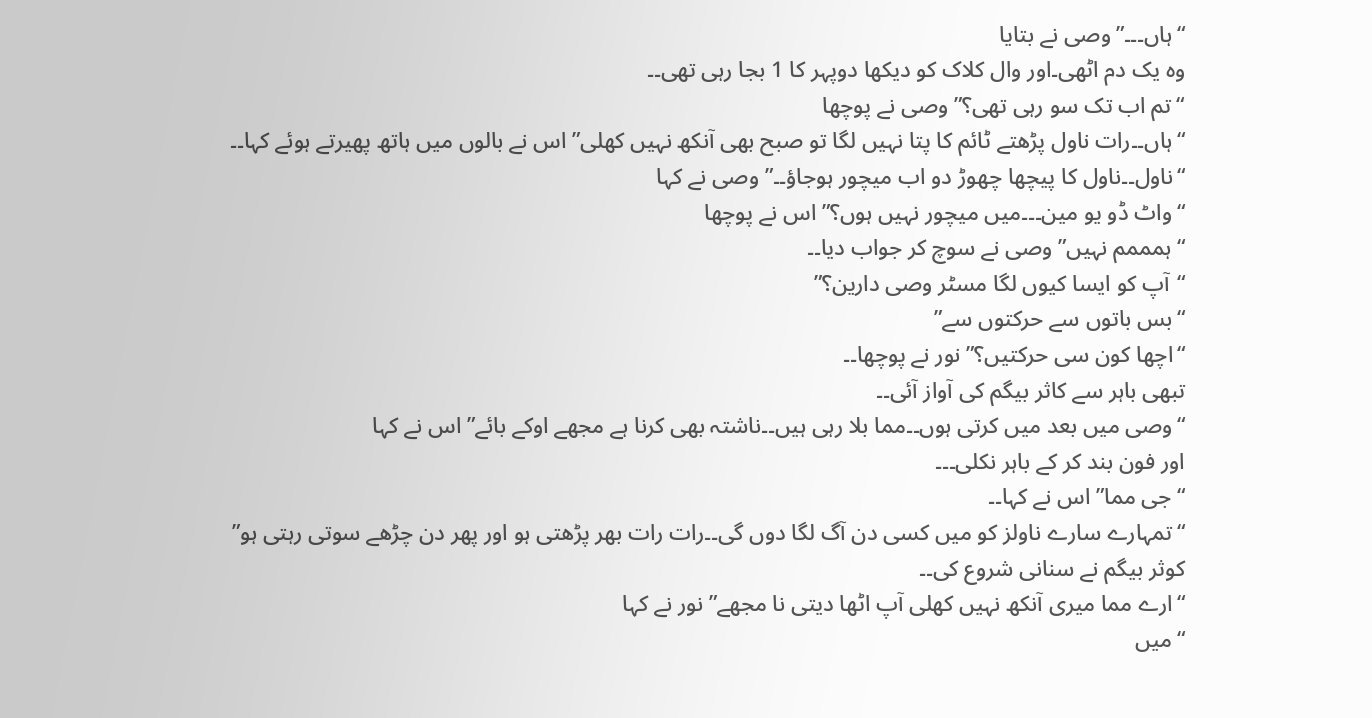“ہاں۔۔۔”وصی نے بتایا
وہ یک دم اٹھی۔اور وال کلاک کو دیکھا دوپہر کا 1 بجا رہی تھی۔۔
“تم اب تک سو رہی تھی؟” وصی نے پوچھا
“ہاں۔۔رات ناول پڑھتے ٹائم کا پتا نہیں لگا تو صبح بھی آنکھ نہیں کھلی” اس نے بالوں میں ہاتھ پھیرتے ہوئے کہا۔۔
“ناول۔۔ناول کا پیچھا چھوڑ دو اب میچور ہوجاؤ۔۔” وصی نے کہا
“واٹ ڈو یو مین۔۔۔میں میچور نہیں ہوں؟” اس نے پوچھا
“ہمممم نہیں” وصی نے سوچ کر جواب دیا۔۔
“آپ کو ایسا کیوں لگا مسٹر وصی دارین؟”
“بس باتوں سے حرکتوں سے”
“اچھا کون سی حرکتیں؟” نور نے پوچھا۔۔
تبھی باہر سے کاثر بیگم کی آواز آئی۔۔
“وصی میں بعد میں کرتی ہوں۔۔مما بلا رہی ہیں۔۔ناشتہ بھی کرنا ہے مجھے اوکے بائے” اس نے کہا
اور فون بند کر کے باہر نکلی۔۔۔
“جی مما” اس نے کہا۔۔
“تمہارے سارے ناولز کو میں کسی دن آگ لگا دوں گی۔۔رات رات بھر پڑھتی ہو اور پھر دن چڑھے سوتی رہتی ہو” کوثر بیگم نے سنانی شروع کی۔۔
“ارے مما میری آنکھ نہیں کھلی آپ اٹھا دیتی نا مجھے” نور نے کہا
“میں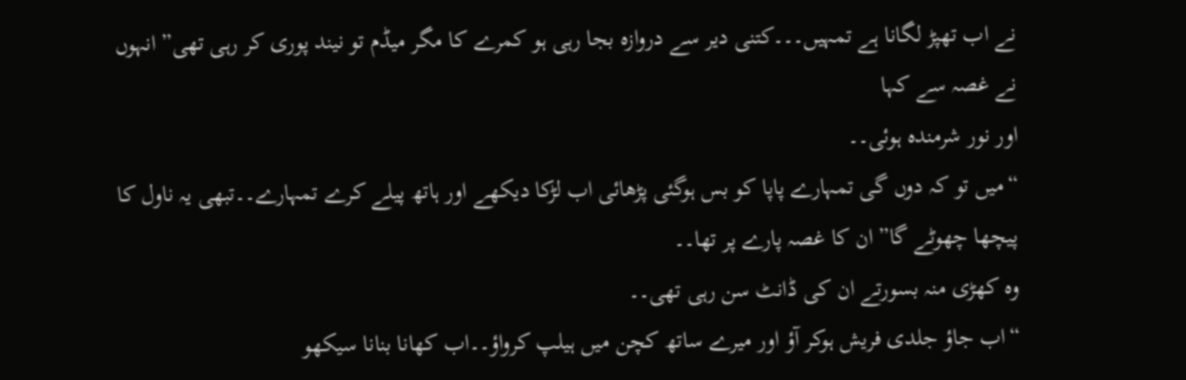نے اب تھپڑ لگانا ہے تمہیں۔۔۔کتنی دیر سے دروازہ بجا رہی ہو کمرے کا مگر میڈم تو نیند پوری کر رہی تھی” انہوں نے غصہ سے کہا
اور نور شرمندہ ہوئی۔۔
“میں تو کہ دوں گی تمہارے پاپا کو بس ہوگئی پڑھائی اب لڑکا دیکھے اور ہاتھ پیلے کرے تمہارے۔۔تبھی یہ ناول کا پیچھا چھوٹے گا” ان کا غصہ پارے پر تھا۔۔
وہ کھڑی منہ بسورتے ان کی ڈانٹ سن رہی تھی۔۔
“اب جاؤ جلدی فریش ہوکر آؤ اور میرے ساتھ کچن میں ہیلپ کرواؤ۔۔اب کھانا بنانا سیکھو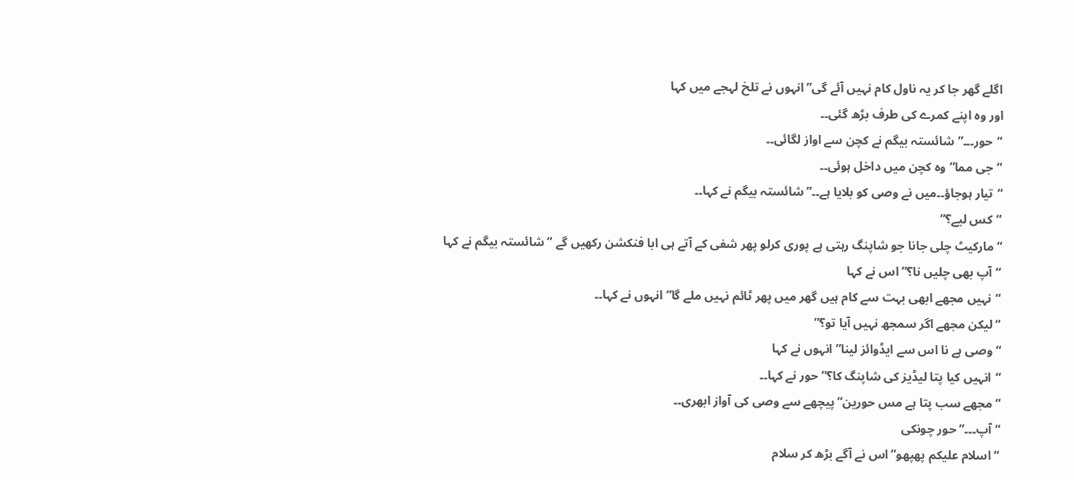اگلے گھر جا کر یہ ناول کام نہیں آئے گی” انہوں نے تلخ لہجے میں کہا
اور وہ اپنے کمرے کی طرف بڑھ گئی۔۔
“حور۔۔۔” شائستہ بیگم نے کچن سے اواز لگائی۔۔
“جی مما” وہ کچن میں داخل ہوئی۔۔
“تیار ہوجاؤ۔۔میں نے وصی کو بلایا ہے۔۔” شائستہ بیگم نے کہا۔۔
“کس لیے؟”
“مارکیٹ چلی جانا جو شاپنگ رہتی ہے پوری کرلو پھر شفی کے آتے ہی ابا فنکشن رکھیں گے ” شائستہ بیگم نے کہا
“آپ بھی چلیں نا؟” اس نے کہا
“نہیں مجھے ابھی بہت سے کام ہیں گھر میں پھر ٹائم نہیں ملے گا” انہوں نے کہا۔۔
“لیکن مجھے اگر سمجھ نہیں آیا تو؟”
“وصی ہے نا اس سے ایڈوائز لینا” انہوں نے کہا
“انہیں کیا پتا لیڈیز کی شاپنگ کا؟” حور نے کہا۔۔
“مجھے سب پتا ہے مس حورین” پیچھے سے وصی کی آواز ابھری۔۔
“آپ۔۔۔” حور چونکی
“اسلام علیکم پھپھو” اس نے آگے بڑھ کر سلام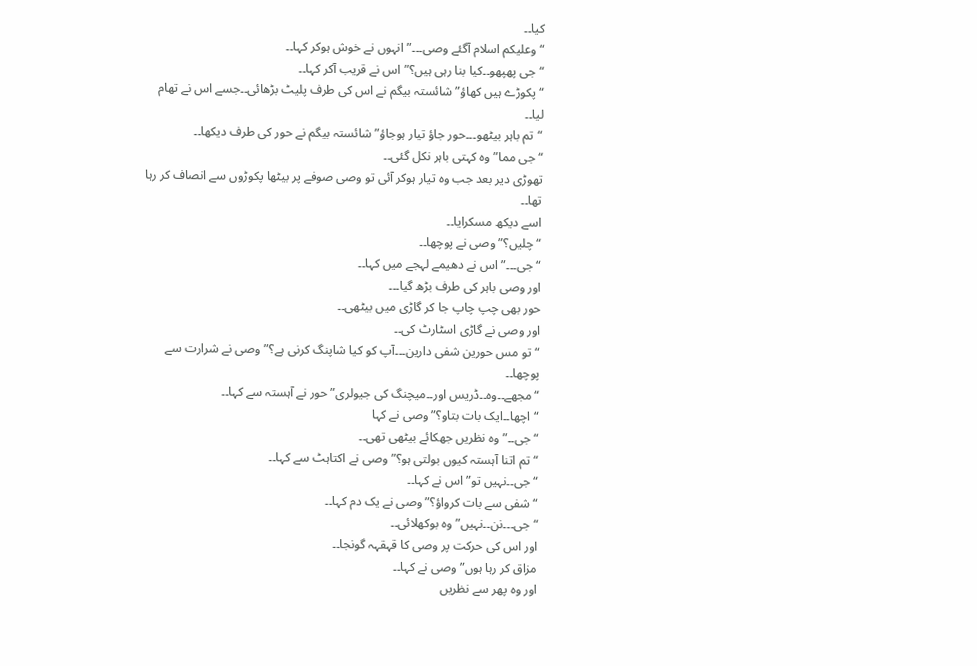کیا۔۔
“وعلیکم اسلام آگئے وصی۔۔۔” انہوں نے خوش ہوکر کہا۔۔
“جی پھپھو۔۔کیا بنا رہی ہیں؟” اس نے قریب آکر کہا۔۔
“پکوڑے ہیں کھاؤ” شائستہ بیگم نے اس کی طرف پلیٹ بڑھائی۔۔جسے اس نے تھام لیا۔۔
“تم باہر بیٹھو۔۔۔حور جاؤ تیار ہوجاؤ” شائستہ بیگم نے حور کی طرف دیکھا۔۔
“جی مما” وہ کہتی باہر نکل گئی۔۔
تھوڑی دیر بعد جب وہ تیار ہوکر آئی تو وصی صوفے پر بیٹھا پکوڑوں سے انصاف کر رہا تھا۔۔
اسے دیکھ مسکرایا۔۔
“چلیں؟” وصی نے پوچھا۔۔
“جی۔۔۔” اس نے دھیمے لہجے میں کہا۔۔
اور وصی باہر کی طرف بڑھ گیا۔۔۔
حور بھی چپ چاپ جا کر گاڑی میں بیٹھی۔۔
اور وصی نے گاڑی اسٹارٹ کی۔۔
“تو مس حورین شفی دارین۔۔۔آپ کو کیا شاپنگ کرنی ہے؟” وصی نے شرارت سے پوچھا۔۔
“مجھے۔۔وہ۔۔ڈریس اور۔۔میچنگ کی جیولری” حور نے آہستہ سے کہا۔۔
“اچھا۔۔ایک بات بتاو؟” وصی نے کہا
“جی۔۔” وہ نظریں جھکائے بیٹھی تھی۔۔
“تم اتنا آہستہ کیوں بولتی ہو؟” وصی نے اکتاہٹ سے کہا۔۔
“جی۔۔نہیں تو” اس نے کہا۔۔
“شفی سے بات کرواؤ؟” وصی نے یک دم کہا۔۔
“جی۔۔۔نن۔۔نہیں” وہ بوکھلائی۔۔
اور اس کی حرکت پر وصی کا قہقہہ گونجا۔۔
مزاق کر رہا ہوں” وصی نے کہا۔۔
اور وہ پھر سے نظریں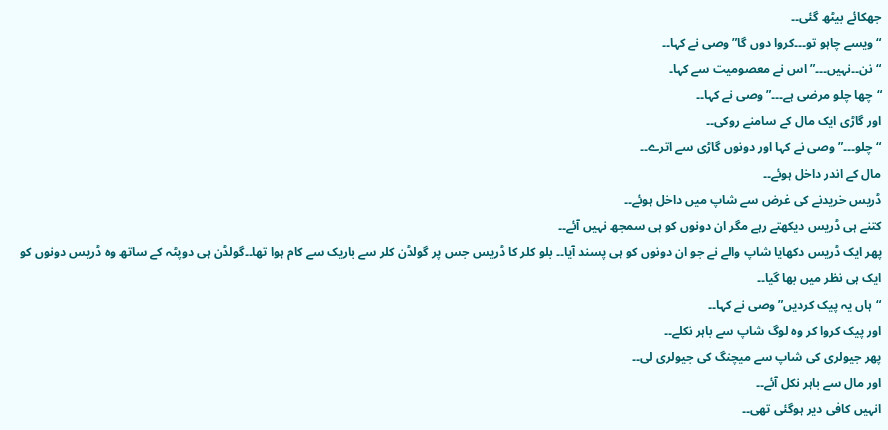جھکائے بیٹھ گئی۔۔
“ویسے چاہو تو۔۔۔کروا دوں گا” وصی نے کہا۔۔
“نن۔۔نہیں۔۔۔” اس نے معصومیت سے کہا۔
“چھا چلو مرضی ہے۔۔۔” وصی نے کہا۔۔
اور گاڑی ایک مال کے سامنے روکی۔۔
“چلو۔۔۔” وصی نے کہا اور دونوں گاڑی سے اترے۔۔
مال کے اندر داخل ہوئے۔۔
ڈریس خریدنے کی غرض سے شاپ میں داخل ہوئے۔۔
کتنے ہی ڈریس دیکھتے رہے مگر ان دونوں کو ہی سمجھ نہیں آئے۔۔
پھر ایک ڈریس دکھایا شاپ والے نے جو ان دونوں کو ہی پسند آیا۔۔ بلو کلر کا ڈریس جس پر گولڈن کلر سے باریک سے کام ہوا تھا۔۔گولڈن ہی دوپٹہ کے ساتھ وہ ڈریس دونوں کو ایک ہی نظر میں بھا گیا۔۔
“ہاں یہ پیک کردیں” وصی نے کہا۔۔
اور پیک کروا کر وہ لوگ شاپ سے باہر نکلے۔۔
پھر جیولری کی شاپ سے میچنگ کی جیولری لی۔۔
اور مال سے باہر نکل آئے۔۔
انہیں کافی دیر ہوگئی تھی۔۔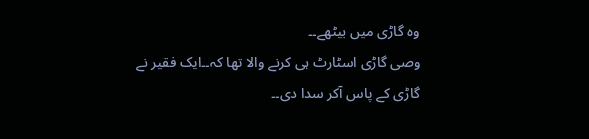وہ گاڑی میں بیٹھے۔۔
وصی گاڑی اسٹارٹ ہی کرنے والا تھا کہ۔۔ایک فقیر نے گاڑی کے پاس آکر سدا دی۔۔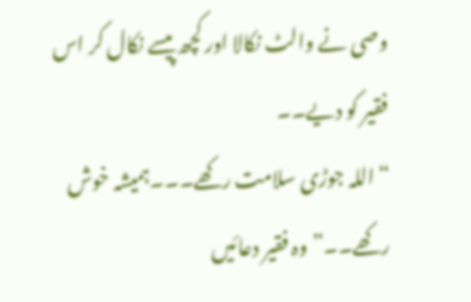وصی نے والٹ نکالا اور کچھ پیسے نکال کر اس فقیر کو دیے۔۔
“اللہ جوڑی سلامت رکھے۔۔۔ہمیشہ خوش رکھے۔۔” وہ فقیر دعائیں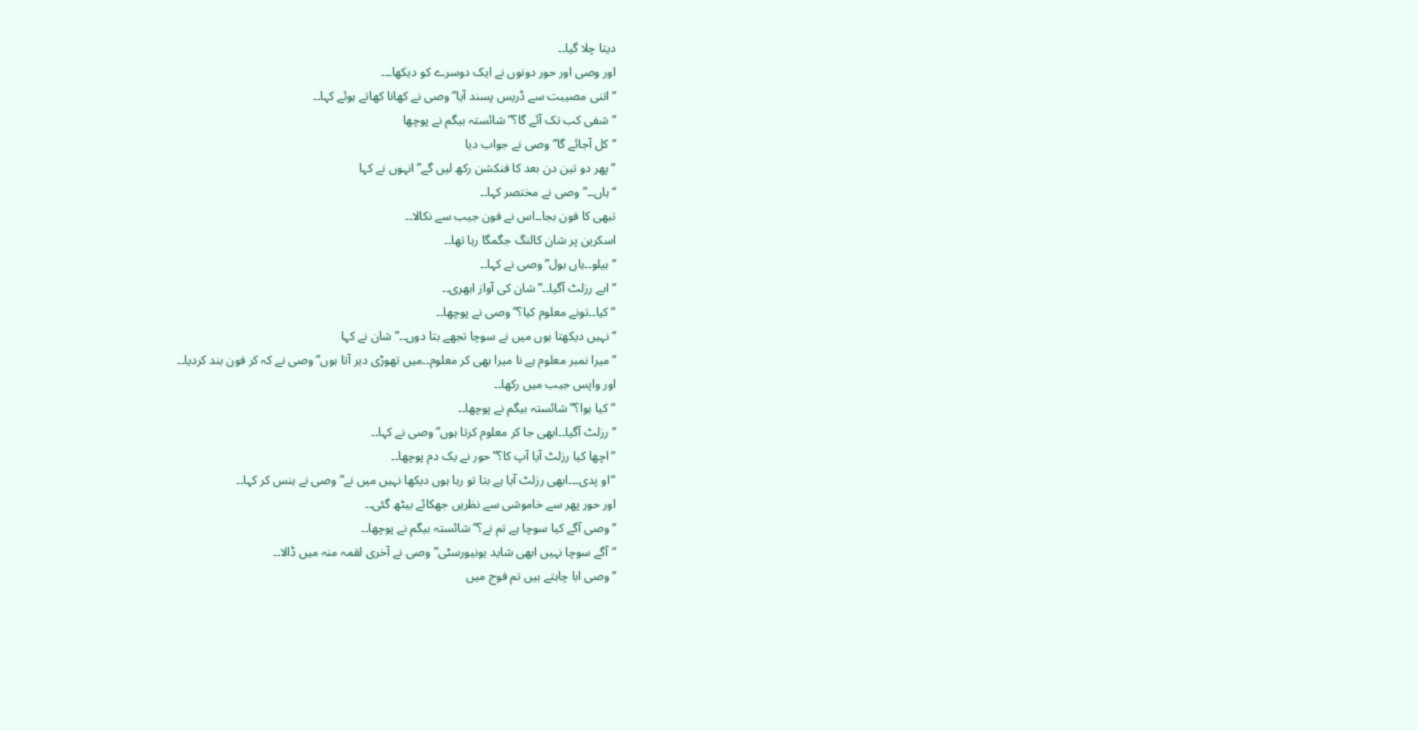دیتا چلا گیا۔۔
اور وصی اور حور دونوں نے ایک دوسرے کو دیکھا۔۔۔
“اتنی مصیبت سے ڈریس پسند آیا” وصی نے کھانا کھاتے ہوئے کہا۔۔
“شفی کب تک آئے گا؟” شائستہ بیگم نے پوچھا
“کل آجائے گا” وصی نے جواب دیا
“پھر دو تین دن بعد کا فنکشن رکھ لیں گے” انہوں نے کہا
“ہاں۔۔” وصی نے مختصر کہا۔۔
تبھی کا فون بجا۔۔اس نے فون جیب سے نکالا۔۔
اسکرین پر شان کالنگ جگمگا رہا تھا۔۔
“ہیلو۔۔ہاں بول” وصی نے کہا۔۔
“ابے رزلٹ آگیا۔۔” شان کی آواز ابھری۔۔
“کیا۔۔تونے معلوم کیا؟” وصی نے پوچھا۔۔
“نہیں دیکھتا ہوں میں نے سوچا تجھے بتا دوں۔۔” شان نے کہا
“میرا نمبر معلوم ہے نا میرا بھی کر معلوم۔۔میں تھوڑی دیر آتا ہوں” وصی نے کہ کر فون بند کردیا۔۔
اور واپس جیب میں رکھا۔۔
“کیا ہوا؟” شائستہ بیگم نے پوچھا۔۔
“رزلٹ آگیا۔۔ابھی جا کر معلوم کرتا ہوں” وصی نے کہا۔۔
“اچھا کیا رزلٹ آیا آپ کا؟” حور نے یک دم پوچھا۔۔
“او پدی۔۔۔ابھی رزلٹ آیا ہے بتا تو رہا ہوں دیکھا نہیں میں نے” وصی نے ہنس کر کہا۔۔
اور حور پھر سے خاموشی سے نظریں جھکائے بیٹھ گئی۔۔
“وصی آگے کیا سوچا ہے تم نے؟” شائستہ بیگم نے پوچھا۔۔
“آگے سوچا نہیں ابھی شاید یونیورسٹی” وصی نے آخری لقمہ منہ میں ڈالا۔۔
“وصی ابا چاہتے ہیں تم فوج میں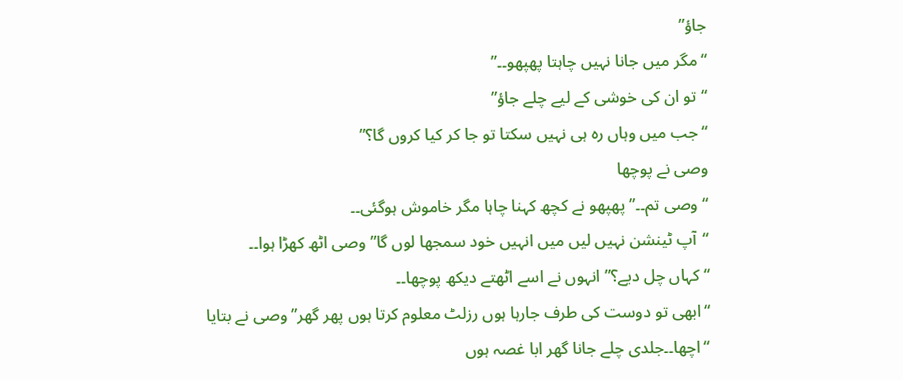جاؤ”
“مگر میں جانا نہیں چاہتا پھپھو۔۔”
“تو ان کی خوشی کے لیے چلے جاؤ”
“جب میں وہاں رہ ہی نہیں سکتا تو جا کر کیا کروں گا؟”
وصی نے پوچھا
“وصی تم۔۔” پھپھو نے کچھ کہنا چاہا مگر خاموش ہوگئی۔۔
“آپ ٹینشن نہیں لیں میں انہیں خود سمجھا لوں گا” وصی اٹھ کھڑا ہوا۔۔
“کہاں چل دیے؟” انہوں نے اسے اٹھتے دیکھ پوچھا۔۔
“ابھی تو دوست کی طرف جارہا ہوں رزلٹ معلوم کرتا ہوں پھر گھر” وصی نے بتایا
“اچھا۔۔جلدی چلے جانا گھر ابا غصہ ہوں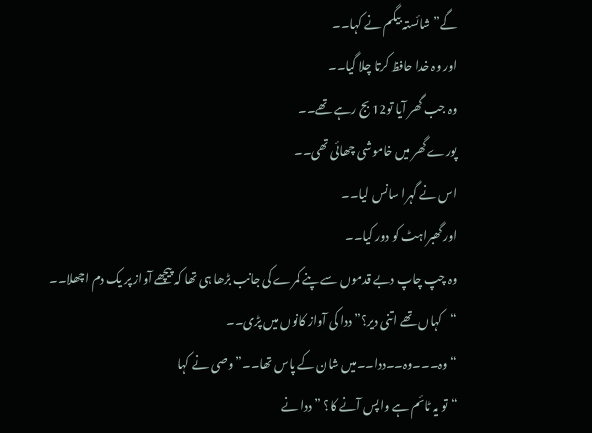گے” شائستہ بیگم نے کہا۔۔
اور وہ خدا حافظ کرتا چلا گیا۔۔
وہ جب گھر آیا تو12 بج رہے تھے۔۔
پورے گھر میں خاموشی چھائی تھی۔۔
اس نے گہرا سانس لیا۔۔
اور گھبراہٹ کو دور کیا۔۔
وہ چپ چاپ دبے قدموں سے پنے کمرے کی جانب بڑھا ہی تھا کہ پیچھے آواز پر یک دم اچھلا۔۔
“کہاں تھے اتنی دیر؟” ددا کی آواز کانوں میں پڑی۔۔
“وہ۔۔۔وہ۔۔ددا۔۔میں شان کے پاس تھا۔۔” وصی نے کہا
“تو یہ ٹائم ہے واپس آنے کا؟ ” ددا نے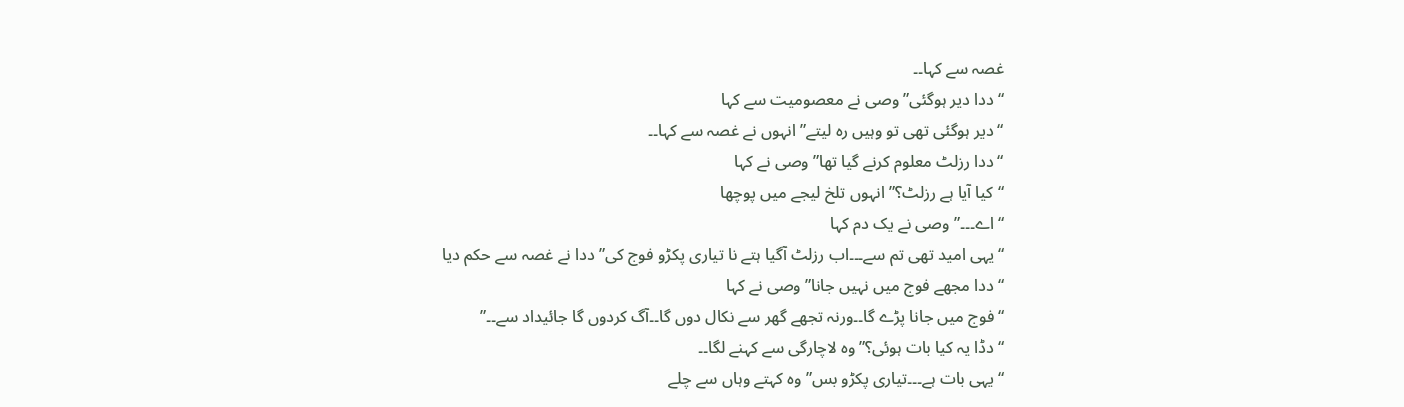غصہ سے کہا۔۔
“ددا دیر ہوگئی” وصی نے معصومیت سے کہا
“دیر ہوگئی تھی تو وہیں رہ لیتے” انہوں نے غصہ سے کہا۔۔
“ددا رزلٹ معلوم کرنے گیا تھا” وصی نے کہا
“کیا آیا ہے رزلٹ؟” انہوں تلخ لیجے میں پوچھا
“اے۔۔۔” وصی نے یک دم کہا
“یہی امید تھی تم سے۔۔۔اب رزلٹ آگیا ہتے نا تیاری پکڑو فوج کی” ددا نے غصہ سے حکم دیا
“ددا مجھے فوج میں نہیں جانا” وصی نے کہا
“فوج میں جانا پڑے گا۔۔ورنہ تجھے گھر سے نکال دوں گا۔۔آگ کردوں گا جائیداد سے۔۔”
“دڈا یہ کیا بات ہوئی؟” وہ لاچارگی سے کہنے لگا۔۔
“یہی بات ہے۔۔۔تیاری پکڑو بس” وہ کہتے وہاں سے چلے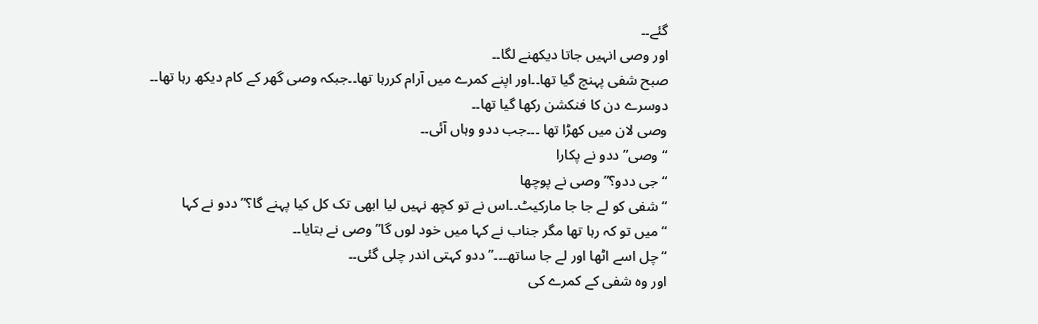گئے۔۔
اور وصی انہیں جاتا دیکھنے لگا۔۔
صبح شفی پہنچ گیا تھا۔۔اور اپنے کمرے میں آرام کررہا تھا۔۔جبکہ وصی گھر کے کام دیکھ رہا تھا۔۔
دوسرے دن کا فنکشن رکھا گیا تھا۔۔
وصی لان میں کھڑا تھا ۔۔۔جب ددو وہاں آئی۔۔
“وصی” ددو نے پکارا
“جی ددو؟” وصی نے پوچھا
“شفی کو لے جا جا مارکیٹ۔۔اس نے تو کچھ نہیں لیا ابھی تک کل کیا پہنے گا؟” ددو نے کہا
“میں تو کہ رہا تھا مگر جناب نے کہا میں خود لوں گا” وصی نے بتایا۔۔
“چل اسے اٹھا اور لے جا ساتھ۔۔۔” ددو کہتی اندر چلی گئی۔۔
اور وہ شفی کے کمرے کی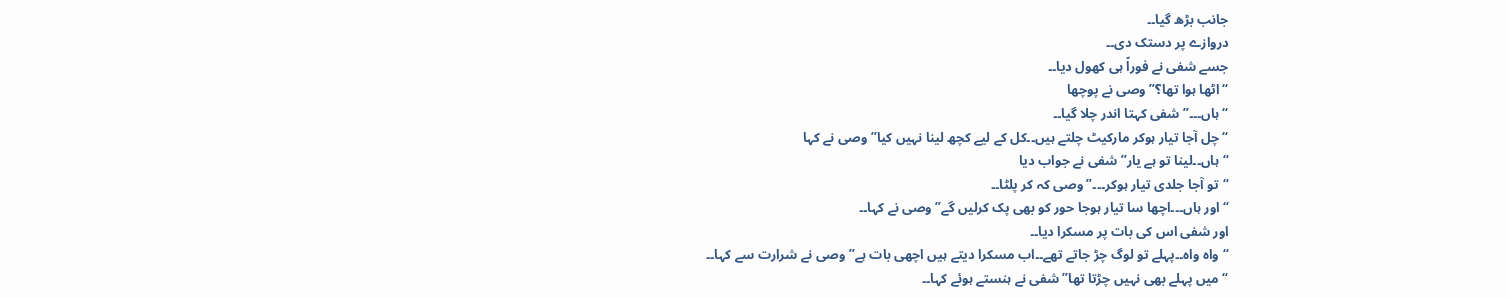جانب بڑھ گیا۔۔
دروازے پر دستک دی۔۔
جسے شفی نے فوراً ہی کھول دیا۔۔
“اٹھا ہوا تھا؟” وصی نے پوچھا
“ہاں۔۔۔” شفی کہتا اندر چلا گیا۔۔
“چل آجا تیار ہوکر مارکیٹ چلتے ہیں۔۔کل کے لیے کچھ لینا نہیں کیا” وصی نے کہا
“ہاں۔۔لینا تو ہے یار” شفی نے جواب دیا
“تو آجا جلدی تیار ہوکر۔۔۔” وصی کہ کر پلٹا۔۔
“اور ہاں۔۔۔اچھا سا تیار ہوجا حور کو بھی پک کرلیں گے” وصی نے کہا۔۔
اور شفی اس کی بات پر مسکرا دیا۔۔
“واہ واہ۔۔پہلے تو لوگ چڑ جاتے تھے۔۔اب مسکرا دیتے ہیں اچھی بات ہے” وصی نے شرارت سے کہا۔۔
“میں پہلے بھی نہیں چڑتا تھا” شفی نے ہنستے ہوئے کہا۔۔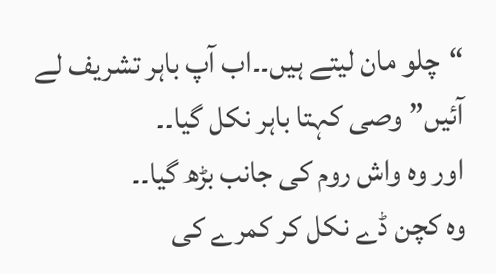“چلو مان لیتے ہیں۔۔اب آپ باہر تشریف لے آئیں” وصی کہتا باہر نکل گیا۔۔
اور وہ واش روم کی جانب بڑھ گیا۔۔
وہ کچن ڈے نکل کر کمرے کی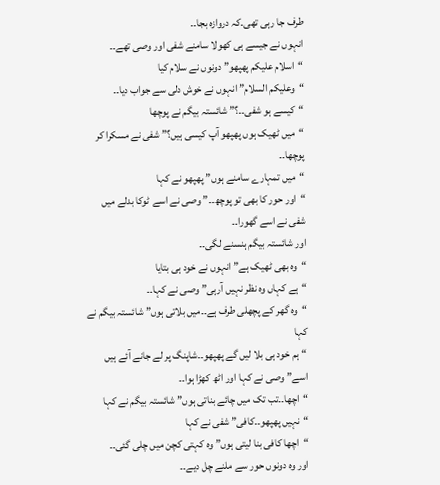طرف جا رہی تھی۔کہ دروازہ بجا۔۔
انہوں نے جیسے ہی کھولا سامنے شفی اور وصی تھے۔۔
“اسلام علیکم پھپھو” دونوں نے سلام کیا
“وعلیکم السلام” انہوں نے خوش دلی سے جواب دیا۔۔
“کیسے ہو شفی۔۔؟” شائستہ بیگم نے پوچھا
“میں ٹھیک ہوں پھپھو آپ کیسی ہیں؟” شفی نے مسکرا کر پوچھا۔۔
“میں تمہارے سامنے ہوں” پھپھو نے کہا
“اور حور کا بھی تو پوچھ۔۔” وصی نے اسے ٹوکا بدلے میں شفی نے اسے گھورا۔۔
اور شائستہ بیگم ہنسنے لگی۔۔
“وہ بھی ٹھیک ہے” انہوں نے خود ہی بتایا
“ہے کہاں وہ نظر نہیں آرہی” وصی نے کہا۔۔
“وہ گھر کے پچھلی طرف ہے۔۔میں بلاتی ہوں” شائستہ بیگم نے کہا
“ہم خود ہی بلا لیں گے پھپھو۔۔شاپنگ پر لے جانے آئے ہیں اسے” وصی نے کہا اور اٹھ کھڑا ہوا۔۔
“اچھا۔۔تب تک میں چائے بناتی ہوں” شائستہ بیگم نے کہا
“نہیں پھپھو۔۔کافی” شفی نے کہا
“اچھا کافی بنا لیتی ہوں” وہ کہتی کچن میں چلی گئی۔۔
اور وہ دونوں حور سے ملنے چل دیے۔۔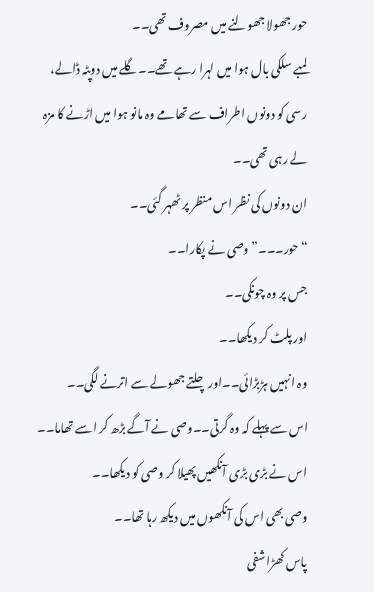حور جھولا جھولنے میں مصروف تھی۔۔
لمبے سلکی بال ہوا میں لہرا رہے تھے۔۔گلے میں دوپٹہ ڈالے، رسی کو دونوں اطراف سے تھامے وہ مانو ہوا میں اڑنے کا مزہ لے رہی تھی۔۔
ان دونوں کی نظر اس منظر پر ٹھہر گئی۔۔
“حور۔۔۔” وصی نے پکارا۔۔
جس پر وہ چونکی۔۔
اور پلٹ کر دیکھا۔۔
وہ انہیں ہڑبڑائی۔۔اور چلتے جھولے سے اترنے لگی۔۔
اس سے پہلے کہ وہ گرتی۔۔وصی نے آگے بڑھ کر اسے تھاما۔۔
اس نے بڑی بڑی آنکھیں پھیلا کر وصی کو دیکھا۔۔
وصی بھی اس کی آنکھوں میں دیکھ رہا تھا۔۔
پاس کھڑا شفی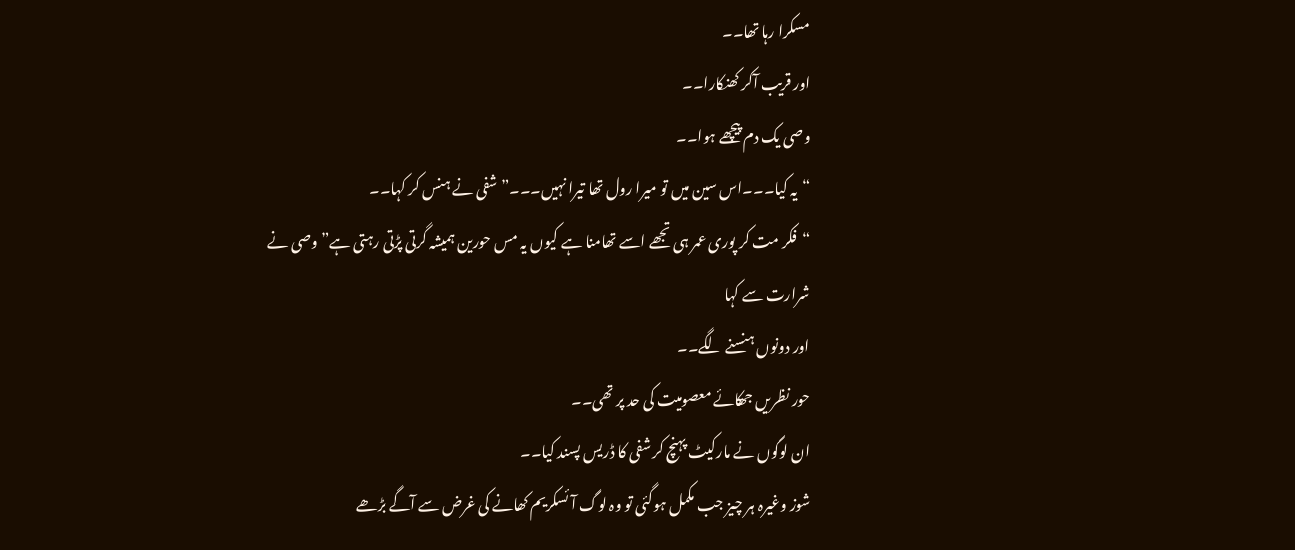مسکرا رہا تھا۔۔
اور قریب آکر کھنکارا۔۔
وصی یک دم پیچھے ہوا۔۔
“یہ کیا۔۔۔اس سین میں تو میرا رول تھا تیرا نہیں۔۔۔” شفی نے ہنس کر کہا۔۔
“فکر مت کر پوری عمر ہی تجھے اسے تھامنا ہے کیوں یہ مس حورین ہمیشہ گرتی پڑتی رہتی ہے” وصی نے شرارت سے کہا
اور دونوں ہنسنے لگے۔۔
حور نظریں جھکائے معصومیت کی حد پر تھی۔۔
ان لوگوں نے مارکیٹ پہنچ کر شفی کا ڈریس پسند کیا۔۔
شوز وغیرہ ہر چیز جب مکمل ہوگئی تو وہ لوگ آئسکریم کھانے کی غرض سے آگے بڑھے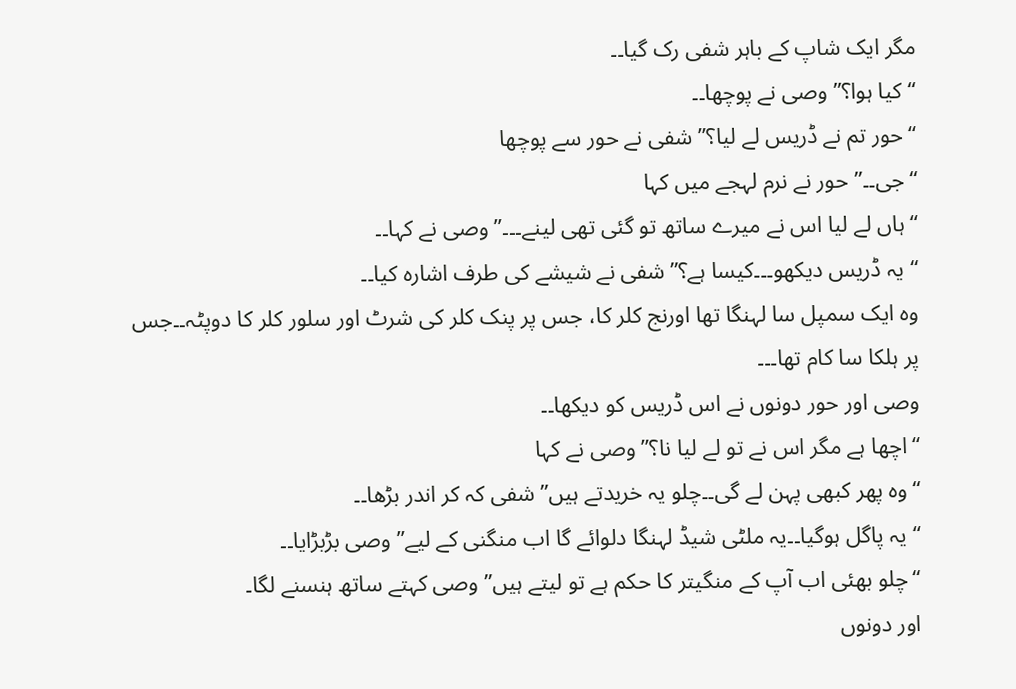مگر ایک شاپ کے باہر شفی رک گیا۔۔
“کیا ہوا؟” وصی نے پوچھا۔۔
“حور تم نے ڈریس لے لیا؟” شفی نے حور سے پوچھا
“جی۔۔” حور نے نرم لہجے میں کہا
“ہاں لے لیا اس نے میرے ساتھ تو گئی تھی لینے۔۔۔” وصی نے کہا۔۔
“یہ ڈریس دیکھو۔۔۔کیسا ہے؟”شفی نے شیشے کی طرف اشارہ کیا۔۔
وہ ایک سمپل سا لہنگا تھا اورنج کلر کا، جس پر پنک کلر کی شرٹ اور سلور کلر کا دوپٹہ۔۔جس پر ہلکا سا کام تھا۔۔۔
وصی اور حور دونوں نے اس ڈریس کو دیکھا۔۔
“اچھا ہے مگر اس نے تو لے لیا نا؟” وصی نے کہا
“وہ پھر کبھی پہن لے گی۔۔چلو یہ خریدتے ہیں” شفی کہ کر اندر بڑھا۔۔
“یہ پاگل ہوگیا۔۔یہ ملٹی شیڈ لہنگا دلوائے گا اب منگنی کے لیے” وصی بڑبڑایا۔۔
“چلو بھئی اب آپ کے منگیتر کا حکم ہے تو لیتے ہیں” وصی کہتے ساتھ ہنسنے لگا۔
اور دونوں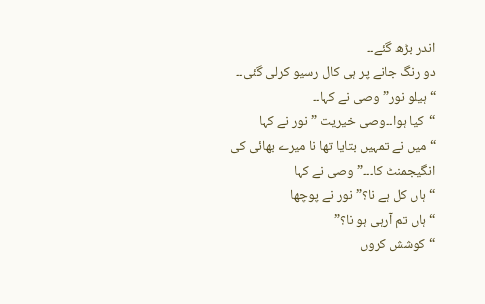اندر بڑھ گئے۔۔
دو رنگ جانے پر ہی کال رسیو کرلی گئی۔۔
“ہیلو نور” وصی نے کہا۔۔
“کیا ہوا۔۔وصی خیریت ” نور نے کہا
“میں نے تمہیں بتایا تھا نا میرے بھائی کی انگیجمنٹ کا۔۔۔” وصی نے کہا
“ہاں کل ہے نا؟” نور نے پوچھا
“ہاں تم آرہی ہو نا؟”
“کوشش کروں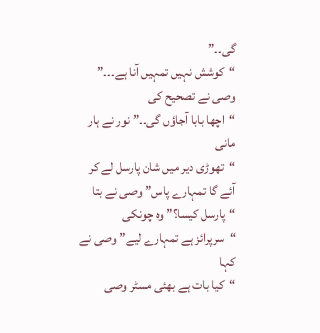گی۔۔”
“کوشش نہیں تمہیں آنا ہے۔۔۔” وصی نے تصحیح کی
“اچھا بابا آجاؤں گی۔۔” نور نے ہار مانی
“تھوڑی دیر میں شان پارسل لے کر آئے گا تمہارے پاس” وصی نے بتا
“پارسل کیسا؟” وہ چونکی
“سرپرائز ہے تمہارے لیے” وصی نے کہا
“کیا بات ہے بھئی مسٹر وصی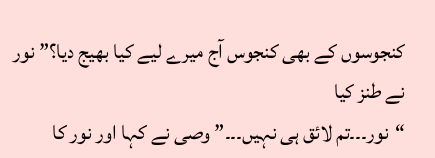کنجوسوں کے بھی کنجوس آج میرے لیے کیا بھیج دیا؟” نور نے طنز کیا
“نور۔۔۔تم لائق ہی نہیں۔۔۔” وصی نے کہا اور نور کا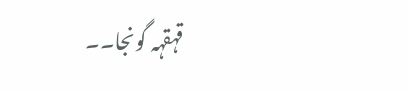قہقہہ گونجا۔۔